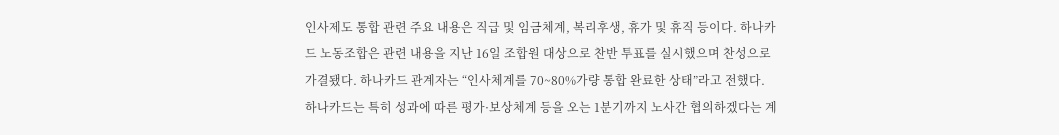인사제도 통합 관련 주요 내용은 직급 및 임금체계, 복리후생, 휴가 및 휴직 등이다. 하나카드 노동조합은 관련 내용을 지난 16일 조합원 대상으로 찬반 투표를 실시했으며 찬성으로 가결됐다. 하나카드 관계자는 “인사체계를 70~80%가량 통합 완료한 상태”라고 전했다.
하나카드는 특히 성과에 따른 평가·보상체계 등을 오는 1분기까지 노사간 협의하겠다는 계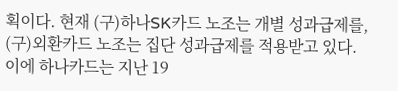획이다. 현재 (구)하나SK카드 노조는 개별 성과급제를, (구)외환카드 노조는 집단 성과급제를 적용받고 있다.
이에 하나카드는 지난 19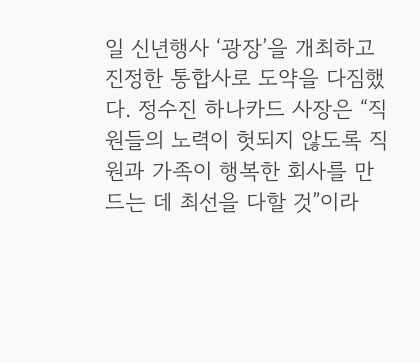일 신년행사 ‘광장’을 개최하고 진정한 통합사로 도약을 다짐했다. 정수진 하나카드 사장은 “직원들의 노력이 헛되지 않도록 직원과 가족이 행복한 회사를 만드는 데 최선을 다할 것”이라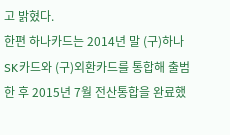고 밝혔다.
한편 하나카드는 2014년 말 (구)하나SK카드와 (구)외환카드를 통합해 출범한 후 2015년 7월 전산통합을 완료했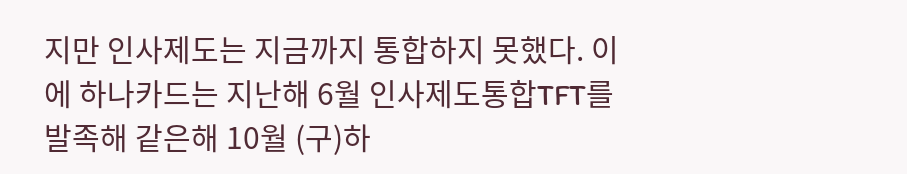지만 인사제도는 지금까지 통합하지 못했다. 이에 하나카드는 지난해 6월 인사제도통합TFT를 발족해 같은해 10월 (구)하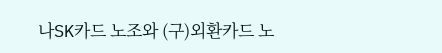나SK카드 노조와 (구)외환카드 노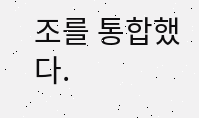조를 통합했다.